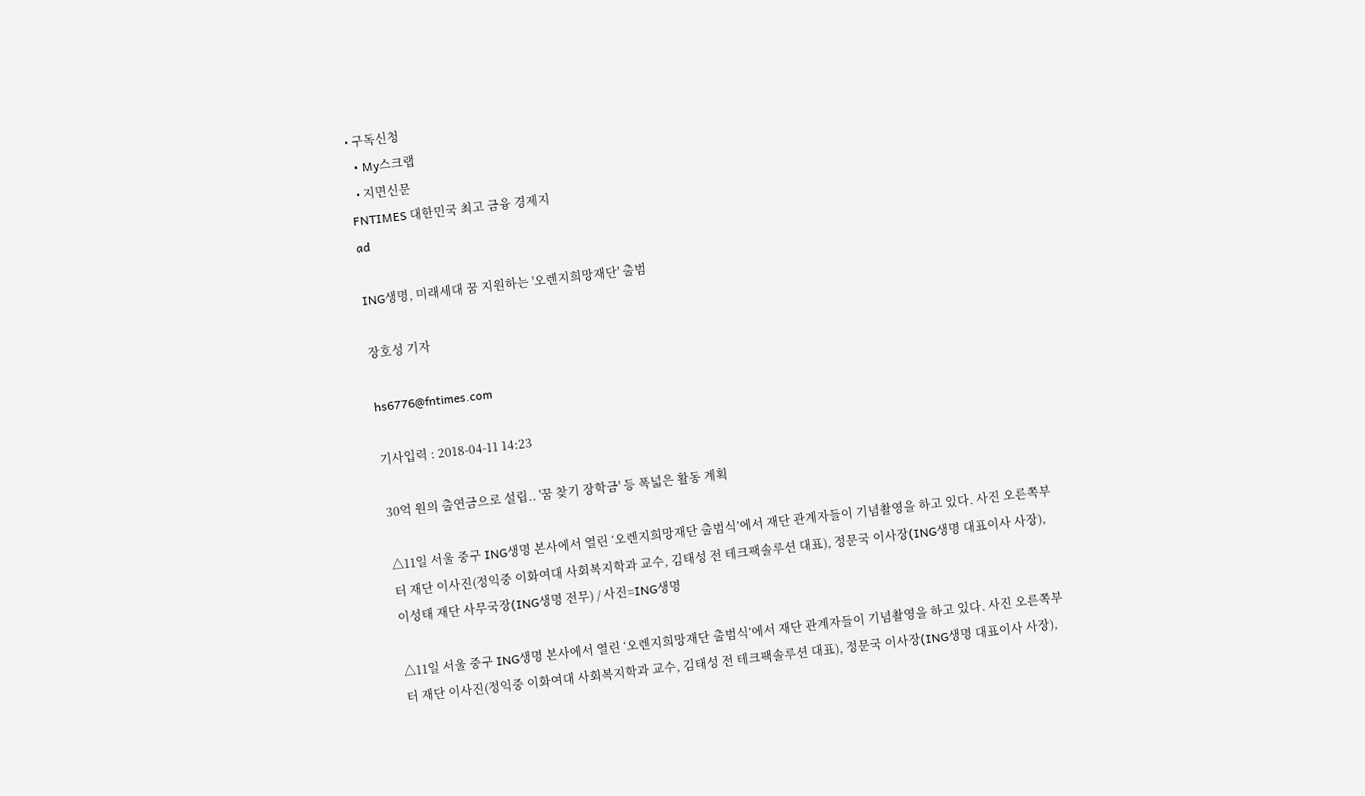• 구독신청
  • My스크랩
  • 지면신문
FNTIMES 대한민국 최고 금융 경제지
ad

ING생명, 미래세대 꿈 지원하는 '오렌지희망재단' 출범

장호성 기자

hs6776@fntimes.com

기사입력 : 2018-04-11 14:23

30억 원의 출연금으로 설립.. '꿈 찾기 장학금' 등 폭넓은 활동 계획

△11일 서울 중구 ING생명 본사에서 열린 ‘오렌지희망재단 출범식’에서 재단 관계자들이 기념촬영을 하고 있다. 사진 오른쪽부터 재단 이사진(정익중 이화여대 사회복지학과 교수, 김태성 전 테크팩솔루션 대표), 정문국 이사장(ING생명 대표이사 사장), 이성태 재단 사무국장(ING생명 전무) / 사진=ING생명

△11일 서울 중구 ING생명 본사에서 열린 ‘오렌지희망재단 출범식’에서 재단 관계자들이 기념촬영을 하고 있다. 사진 오른쪽부터 재단 이사진(정익중 이화여대 사회복지학과 교수, 김태성 전 테크팩솔루션 대표), 정문국 이사장(ING생명 대표이사 사장),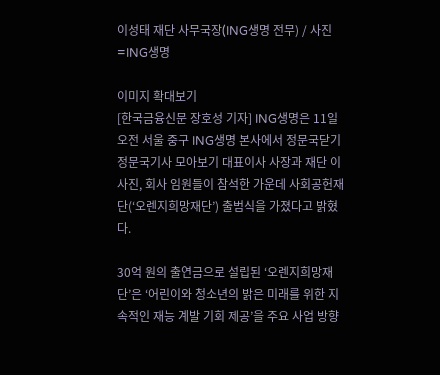이성태 재단 사무국장(ING생명 전무) / 사진=ING생명

이미지 확대보기
[한국금융신문 장호성 기자] ING생명은 11일 오전 서울 중구 ING생명 본사에서 정문국닫기정문국기사 모아보기 대표이사 사장과 재단 이사진, 회사 임원들이 참석한 가운데 사회공헌재단(‘오렌지희망재단’) 출범식을 가졌다고 밝혔다.

30억 원의 출연금으로 설립된 ‘오렌지희망재단’은 ‘어린이와 청소년의 밝은 미래를 위한 지속적인 재능 계발 기회 제공’을 주요 사업 방향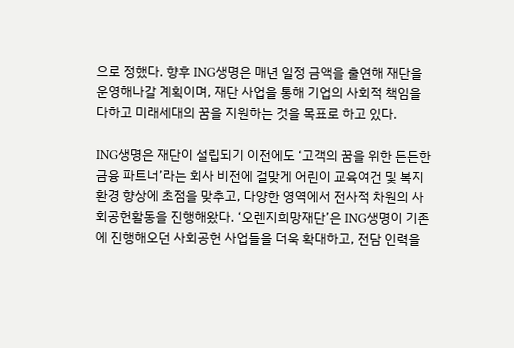으로 정했다. 향후 ING생명은 매년 일정 금액을 출연해 재단을 운영해나갈 계획이며, 재단 사업을 통해 기업의 사회적 책임을 다하고 미래세대의 꿈을 지원하는 것을 목표로 하고 있다.

ING생명은 재단이 설립되기 이전에도 ‘고객의 꿈을 위한 든든한 금융 파트너’라는 회사 비전에 걸맞게 어린이 교육여건 및 복지환경 향상에 초점을 맞추고, 다양한 영역에서 전사적 차원의 사회공헌활동을 진행해왔다. ‘오렌지희망재단’은 ING생명이 기존에 진행해오던 사회공헌 사업들을 더욱 확대하고, 전담 인력을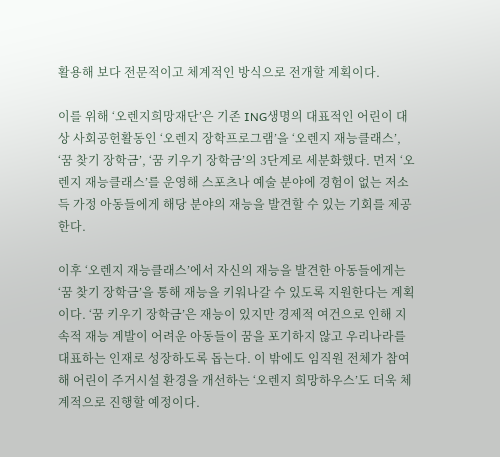활용해 보다 전문적이고 체계적인 방식으로 전개할 계획이다.

이를 위해 ‘오렌지희망재단’은 기존 ING생명의 대표적인 어린이 대상 사회공헌활동인 ‘오렌지 장학프로그램’을 ‘오렌지 재능클래스’, ‘꿈 찾기 장학금’, ‘꿈 키우기 장학금’의 3단계로 세분화했다. 먼저 ‘오렌지 재능클래스’를 운영해 스포츠나 예술 분야에 경험이 없는 저소득 가정 아동들에게 해당 분야의 재능을 발견할 수 있는 기회를 제공한다.

이후 ‘오렌지 재능클래스’에서 자신의 재능을 발견한 아동들에게는 ‘꿈 찾기 장학금’을 통해 재능을 키워나갈 수 있도록 지원한다는 계획이다. ‘꿈 키우기 장학금’은 재능이 있지만 경제적 여건으로 인해 지속적 재능 계발이 어려운 아동들이 꿈을 포기하지 않고 우리나라를 대표하는 인재로 성장하도록 돕는다. 이 밖에도 임직원 전체가 참여해 어린이 주거시설 환경을 개선하는 ‘오렌지 희망하우스’도 더욱 체계적으로 진행할 예정이다.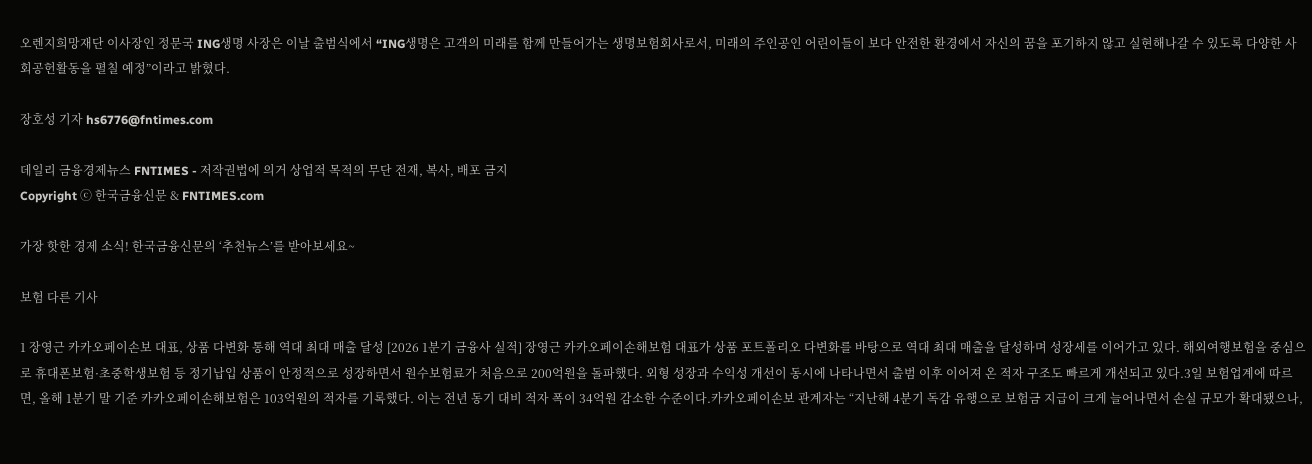오렌지희망재단 이사장인 정문국 ING생명 사장은 이날 출범식에서 “ING생명은 고객의 미래를 함께 만들어가는 생명보험회사로서, 미래의 주인공인 어린이들이 보다 안전한 환경에서 자신의 꿈을 포기하지 않고 실현해나갈 수 있도록 다양한 사회공헌활동을 펼칠 예정”이라고 밝혔다.

장호성 기자 hs6776@fntimes.com

데일리 금융경제뉴스 FNTIMES - 저작권법에 의거 상업적 목적의 무단 전재, 복사, 배포 금지
Copyright ⓒ 한국금융신문 & FNTIMES.com

가장 핫한 경제 소식! 한국금융신문의 ‘추천뉴스’를 받아보세요~

보험 다른 기사

1 장영근 카카오페이손보 대표, 상품 다변화 통해 역대 최대 매출 달성 [2026 1분기 금융사 실적] 장영근 카카오페이손해보험 대표가 상품 포트폴리오 다변화를 바탕으로 역대 최대 매출을 달성하며 성장세를 이어가고 있다. 해외여행보험을 중심으로 휴대폰보험·초중학생보험 등 정기납입 상품이 안정적으로 성장하면서 원수보험료가 처음으로 200억원을 돌파했다. 외형 성장과 수익성 개선이 동시에 나타나면서 출범 이후 이어져 온 적자 구조도 빠르게 개선되고 있다.3일 보험업계에 따르면, 올해 1분기 말 기준 카카오페이손해보험은 103억원의 적자를 기록했다. 이는 전년 동기 대비 적자 폭이 34억원 감소한 수준이다.카카오페이손보 관계자는 “지난해 4분기 독감 유행으로 보험금 지급이 크게 늘어나면서 손실 규모가 확대됐으나,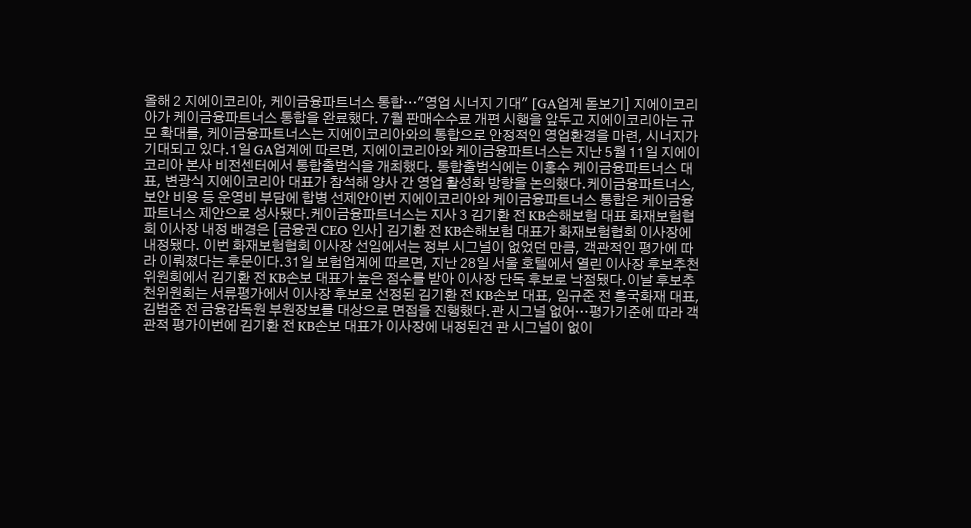올해 2 지에이코리아, 케이금융파트너스 통합…"영업 시너지 기대" [GA업계 돋보기] 지에이코리아가 케이금융파트너스 통합을 완료했다. 7월 판매수수료 개편 시행을 앞두고 지에이코리아는 규모 확대를, 케이금융파트너스는 지에이코리아와의 통합으로 안정적인 영업환경을 마련, 시너지가 기대되고 있다.1일 GA업계에 따르면, 지에이코리아와 케이금융파트너스는 지난 5월 11일 지에이코리아 본사 비전센터에서 통합출범식을 개최했다. 통합출범식에는 이홍수 케이금융파트너스 대표, 변광식 지에이코리아 대표가 참석해 양사 간 영업 활성화 방향을 논의했다.케이금융파트너스, 보안 비용 등 운영비 부담에 합병 선제안이번 지에이코리아와 케이금융파트너스 통합은 케이금융파트너스 제안으로 성사됐다.케이금융파트너스는 지사 3 김기환 전 KB손해보험 대표 화재보험협회 이사장 내정 배경은 [금융권 CEO 인사] 김기환 전 KB손해보험 대표가 화재보험협회 이사장에 내정됐다. 이번 화재보험협회 이사장 선임에서는 정부 시그널이 없었던 만큼, 객관적인 평가에 따라 이뤄졌다는 후문이다.31일 보험업계에 따르면, 지난 28일 서울 호텔에서 열린 이사장 후보추천위원회에서 김기환 전 KB손보 대표가 높은 점수를 받아 이사장 단독 후보로 낙점됐다.이날 후보추천위원회는 서류평가에서 이사장 후보로 선정된 김기환 전 KB손보 대표, 임규준 전 흥국화재 대표, 김범준 전 금융감독원 부원장보를 대상으로 면접을 진행했다.관 시그널 없어…평가기준에 따라 객관적 평가이번에 김기환 전 KB손보 대표가 이사장에 내정된건 관 시그널이 없이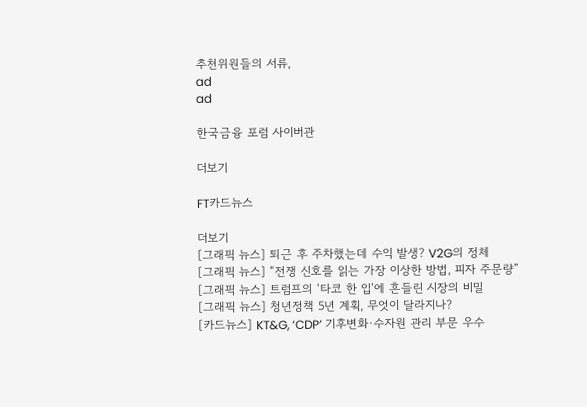추천위원들의 서류,
ad
ad

한국금융 포럼 사이버관

더보기

FT카드뉴스

더보기
[그래픽 뉴스] 퇴근 후 주차했는데 수익 발생? V2G의 정체
[그래픽 뉴스] “전쟁 신호를 읽는 가장 이상한 방법, 피자 주문량”
[그래픽 뉴스] 트럼프의 ‘타코 한 입’에 흔들린 시장의 비밀
[그래픽 뉴스] 청년정책 5년 계획, 무엇이 달라지나?
[카드뉴스] KT&G, ‘CDP’ 기후변화·수자원 관리 부문 우수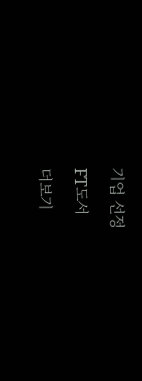기업 선정

FT도서

더보기